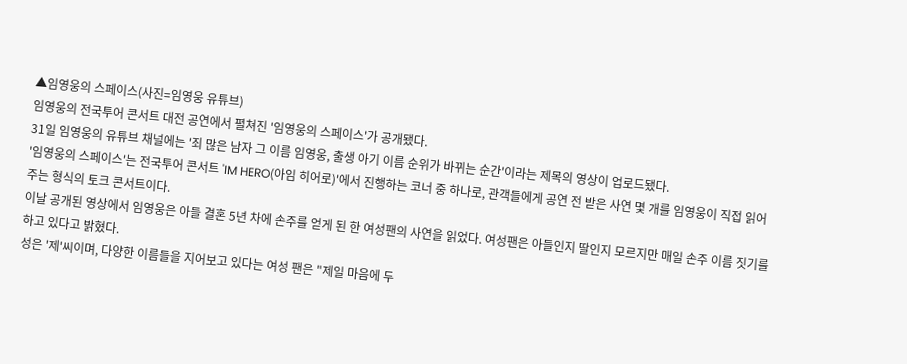▲임영웅의 스페이스(사진=임영웅 유튜브)
임영웅의 전국투어 콘서트 대전 공연에서 펼쳐진 '임영웅의 스페이스'가 공개됐다.
31일 임영웅의 유튜브 채널에는 '죄 많은 남자 그 이름 임영웅, 출생 아기 이름 순위가 바뀌는 순간'이라는 제목의 영상이 업로드됐다.
'임영웅의 스페이스'는 전국투어 콘서트 'IM HERO(아임 히어로)'에서 진행하는 코너 중 하나로, 관객들에게 공연 전 받은 사연 몇 개를 임영웅이 직접 읽어주는 형식의 토크 콘서트이다.
이날 공개된 영상에서 임영웅은 아들 결혼 5년 차에 손주를 얻게 된 한 여성팬의 사연을 읽었다. 여성팬은 아들인지 딸인지 모르지만 매일 손주 이름 짓기를 하고 있다고 밝혔다.
성은 '제'씨이며, 다양한 이름들을 지어보고 있다는 여성 팬은 "제일 마음에 두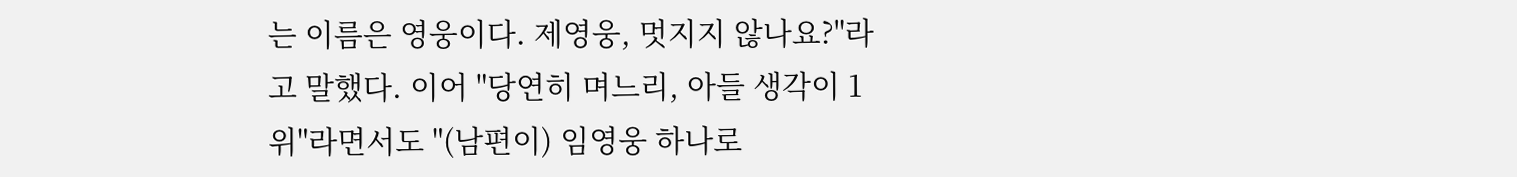는 이름은 영웅이다. 제영웅, 멋지지 않나요?"라고 말했다. 이어 "당연히 며느리, 아들 생각이 1위"라면서도 "(남편이) 임영웅 하나로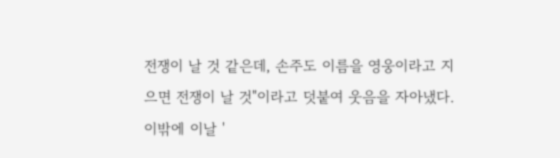전쟁이 날 것 같은데, 손주도 이름을 영웅이라고 지으면 전쟁이 날 것"이라고 덧붙여 웃음을 자아냈다.
이밖에 이날 '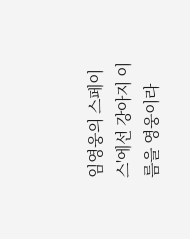임영웅의 스페이스'에선 강아지 이름을 영웅이라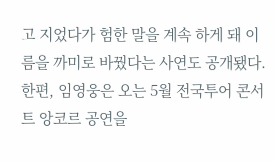고 지었다가 험한 말을 계속 하게 돼 이름을 까미로 바꿨다는 사연도 공개됐다.
한편, 임영웅은 오는 5월 전국투어 콘서트 앙코르 공연을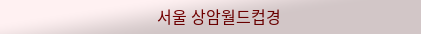서울 상암월드컵경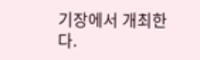기장에서 개최한다.